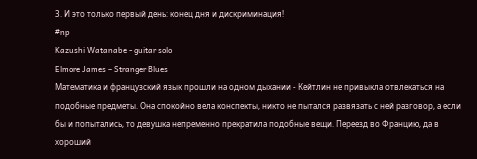3. И это только первый день: конец дня и дискриминация!
#np
Kazushi Watanabe - guitar solo
Elmore James – Stranger Blues
Математика и французский язык прошли на одном дыхании - Кейтлин не привыкла отвлекаться на подобные предметы. Она спокойно вела конспекты, никто не пытался развязать с ней разговор, а если бы и попытались, то девушка непременно прекратила подобные вещи. Переезд во Францию, да в хороший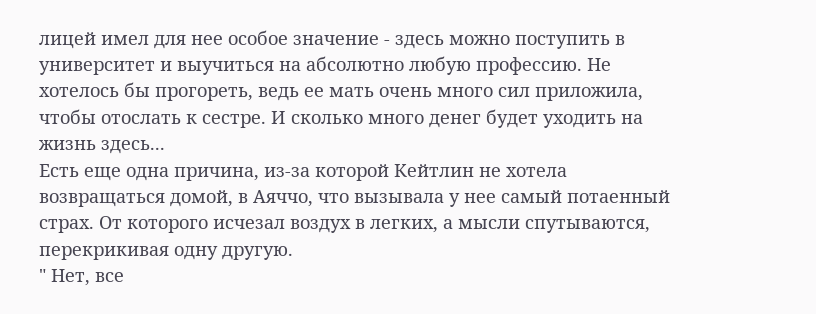лицей имел для нее особое значение - здесь можно поступить в университет и выучиться на абсолютно любую профессию. Не хотелось бы прогореть, ведь ее мать очень много сил приложила, чтобы отослать к сестре. И сколько много денег будет уходить на жизнь здесь...
Есть еще одна причина, из-за которой Кейтлин не хотела возвращаться домой, в Аяччо, что вызывала у нее самый потаенный страх. От которого исчезал воздух в легких, а мысли спутываются, перекрикивая одну другую.
" Нет, все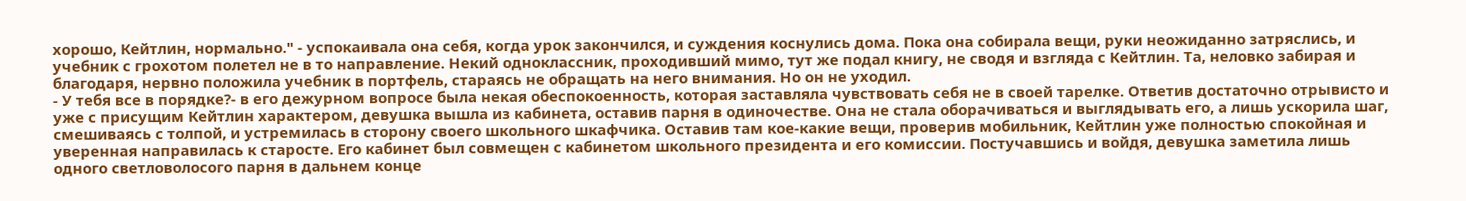хорошо, Кейтлин, нормально." - успокаивала она себя, когда урок закончился, и суждения коснулись дома. Пока она собирала вещи, руки неожиданно затряслись, и учебник с грохотом полетел не в то направление. Некий одноклассник, проходивший мимо, тут же подал книгу, не сводя и взгляда с Кейтлин. Та, неловко забирая и благодаря, нервно положила учебник в портфель, стараясь не обращать на него внимания. Но он не уходил.
- У тебя все в порядке?- в его дежурном вопросе была некая обеспокоенность, которая заставляла чувствовать себя не в своей тарелке. Ответив достаточно отрывисто и уже с присущим Кейтлин характером, девушка вышла из кабинета, оставив парня в одиночестве. Она не стала оборачиваться и выглядывать его, а лишь ускорила шаг, смешиваясь с толпой, и устремилась в сторону своего школьного шкафчика. Оставив там кое-какие вещи, проверив мобильник, Кейтлин уже полностью спокойная и уверенная направилась к старосте. Его кабинет был совмещен с кабинетом школьного президента и его комиссии. Постучавшись и войдя, девушка заметила лишь одного светловолосого парня в дальнем конце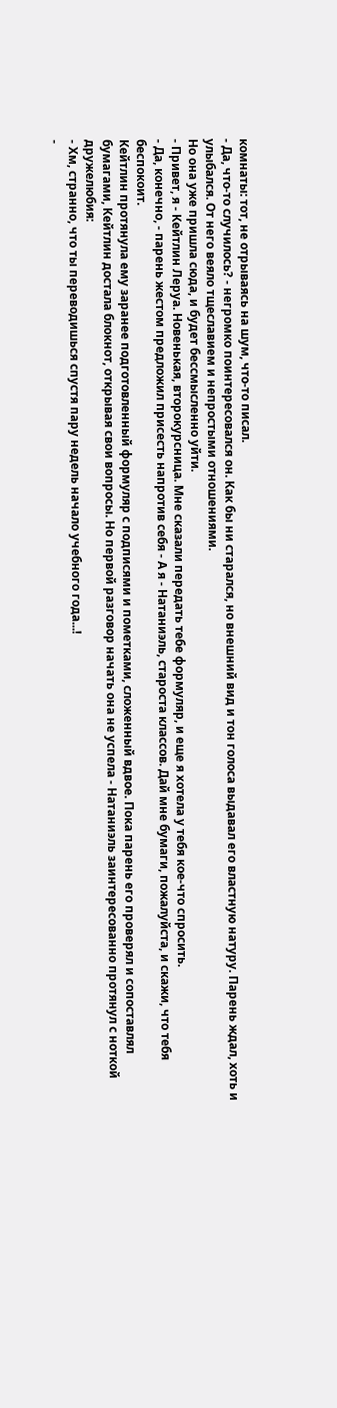комнаты: тот, не отрываясь на шум, что-то писал.
- Да, что-то случилось? - негромко поинтересовался он. Как бы ни старался, но внешний вид и тон голоса выдавал его властную натуру. Парень ждал, хоть и улыбался. От него веяло тщеславием и непростыми отношениями.
Но она уже пришла сюда, и будет бессмысленно уйти.
- Привет, я - Кейтлин Леруа. Новенькая, второкурсница. Мне сказали передать тебе формуляр, и еще я хотела у тебя кое-что спросить.
- Да, конечно, - парень жестом предложил присесть напротив себя - А я - Натаниэль, староста классов. Дай мне бумаги, пожалуйста, и скажи, что тебя беспокоит.
Кейтлин протянула ему заранее подготовленный формуляр с подписями и пометками, сложенный вдвое. Пока парень его проверял и сопоставлял бумагами, Кейтлин достала блокнот, открывая свои вопросы. Но первой разговор начать она не успела - Натаниэль заинтересованно протянул с ноткой дружелюбия:
- Хм, странно, что ты переводишься спустя пару недель начало учебного года...!
-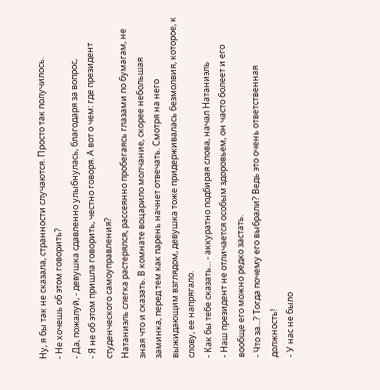Ну, я бы так не сказала, странности случаются. Просто так получилось.
- Не хочешь об этом говорить?
- Да, пожалуй, - девушка сдавленно улыбнулась, благодаря за вопрос,
- Я не об этом пришла говорить, честно говоря. А вот о чем: где президент студенческого самоуправления?
Натаниэль слегка растерялся, рассеянно пробегаясь глазами по бумагам, не зная что и сказать. В комнате воцарило молчание, скорее небольшая заминка, перед тем как парень начнет отвечать. Смотря на него выжидающим взглядом, девушка тоже придерживалась безмолвия, которое, к слову, ее напрягало.
- Как бы тебе сказать... - аккуратно подбирая слова, начал Натаниэль
- Наш президент не отличается особым здоровьем, он часто болеет и его вообще его можно редко застать.
- Что за...? Тогда почему его выбрали? Ведь это очень ответственная должность!
- У нас не было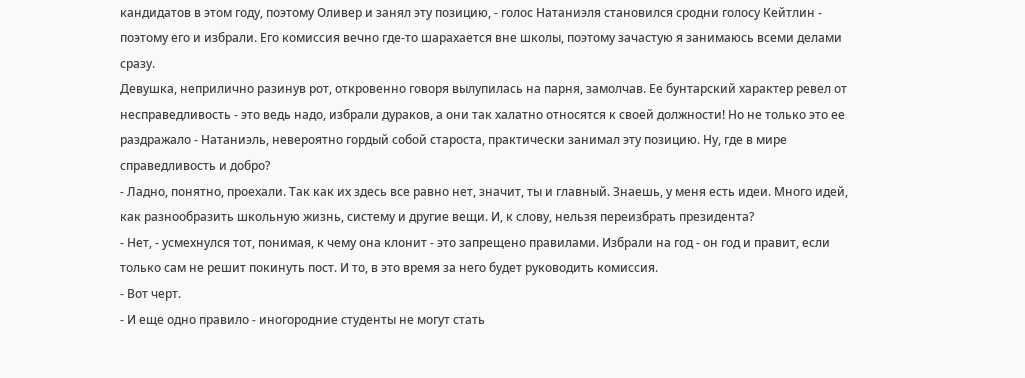кандидатов в этом году, поэтому Оливер и занял эту позицию, - голос Натаниэля становился сродни голосу Кейтлин - поэтому его и избрали. Его комиссия вечно где-то шарахается вне школы, поэтому зачастую я занимаюсь всеми делами сразу.
Девушка, неприлично разинув рот, откровенно говоря вылупилась на парня, замолчав. Ее бунтарский характер ревел от несправедливость - это ведь надо, избрали дураков, а они так халатно относятся к своей должности! Но не только это ее раздражало - Натаниэль, невероятно гордый собой староста, практически занимал эту позицию. Ну, где в мире справедливость и добро?
- Ладно, понятно, проехали. Так как их здесь все равно нет, значит, ты и главный. Знаешь, у меня есть идеи. Много идей, как разнообразить школьную жизнь, систему и другие вещи. И, к слову, нельзя переизбрать президента?
- Нет, - усмехнулся тот, понимая, к чему она клонит - это запрещено правилами. Избрали на год - он год и правит, если только сам не решит покинуть пост. И то, в это время за него будет руководить комиссия.
- Вот черт.
- И еще одно правило - иногородние студенты не могут стать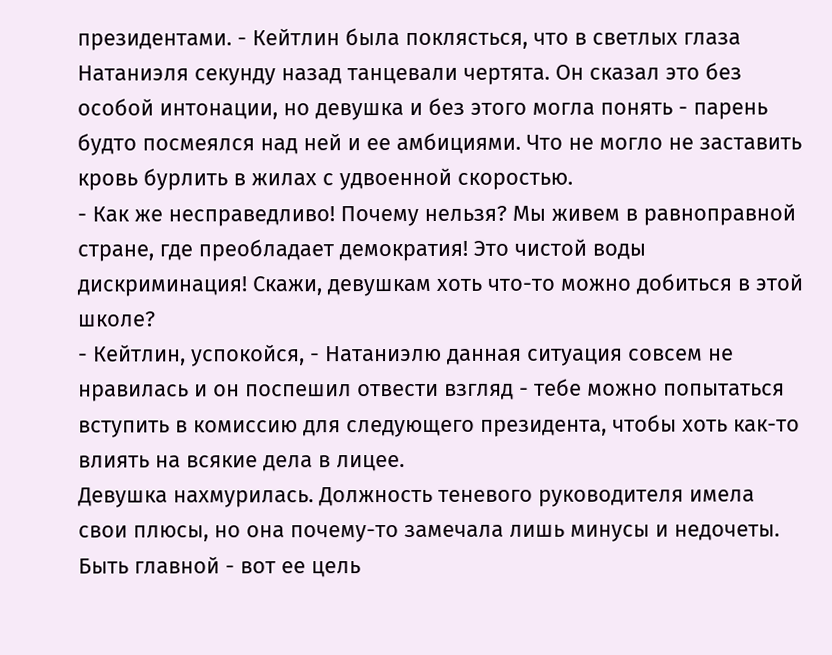президентами. - Кейтлин была поклясться, что в светлых глаза Натаниэля секунду назад танцевали чертята. Он сказал это без особой интонации, но девушка и без этого могла понять - парень будто посмеялся над ней и ее амбициями. Что не могло не заставить кровь бурлить в жилах с удвоенной скоростью.
- Как же несправедливо! Почему нельзя? Мы живем в равноправной стране, где преобладает демократия! Это чистой воды дискриминация! Скажи, девушкам хоть что-то можно добиться в этой школе?
- Кейтлин, успокойся, - Натаниэлю данная ситуация совсем не нравилась и он поспешил отвести взгляд - тебе можно попытаться вступить в комиссию для следующего президента, чтобы хоть как-то влиять на всякие дела в лицее.
Девушка нахмурилась. Должность теневого руководителя имела свои плюсы, но она почему-то замечала лишь минусы и недочеты. Быть главной - вот ее цель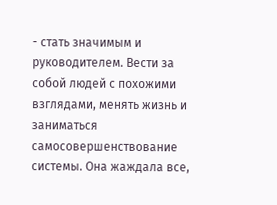- стать значимым и руководителем. Вести за собой людей с похожими взглядами, менять жизнь и заниматься самосовершенствование системы. Она жаждала все,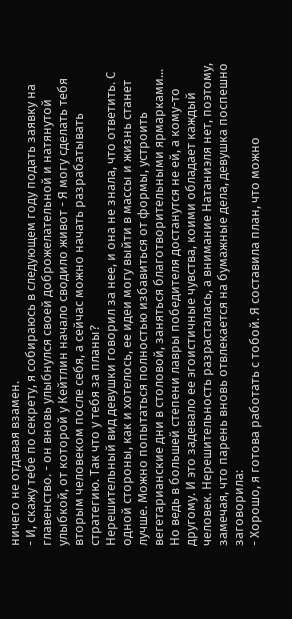ничего не отдавая взамен.
- И, скажу тебе по секрету, я собираюсь в следующем году подать заявку на главенство. - он вновь улыбнулся своей доброжелательной и натянутой улыбкой, от которой у Кейтлин начало сводило живот - Я могу сделать тебя вторым человеком после себя, а сейчас можно начать разрабатывать стратегию. Так что у тебя за планы?
Нерешительный вид девушки говорил за нее, и она не знала, что ответить. С одной стороны, как и хотелось, ее идеи могу выйти в массы и жизнь станет лучше. Можно попытаться полностью избавиться от формы, устроить вегетарианские дни в столовой, заняться благотворительными ярмарками... Но ведь в большей степени лавры победителя достанутся не ей, а кому-то другому. И это задевало ее эгоистичные чувства, коими обладает каждый человек. Нерешительность разрасталась, а внимание Натаниэля нет, поэтому, замечая, что парень вновь отвлекается на бумажные дела, девушка поспешно заговорила:
- Хорошо, я готова работать с тобой. Я составила план, что можно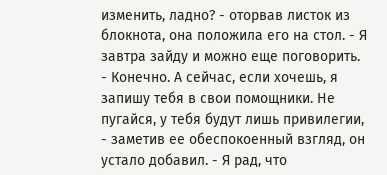изменить, ладно? - оторвав листок из блокнота, она положила его на стол. - Я завтра зайду и можно еще поговорить.
- Конечно. А сейчас, если хочешь, я запишу тебя в свои помощники. Не пугайся, у тебя будут лишь привилегии, - заметив ее обеспокоенный взгляд, он устало добавил. - Я рад, что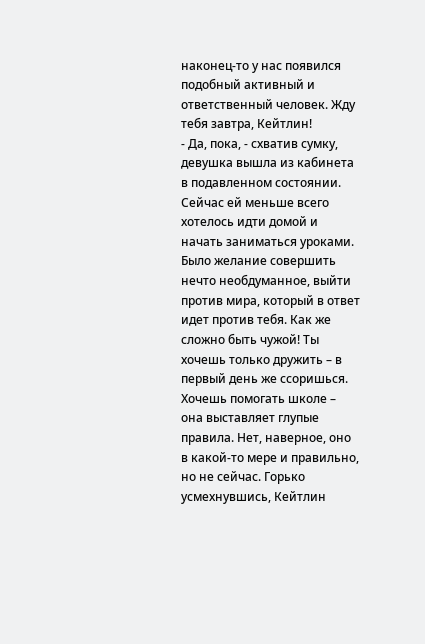наконец-то у нас появился подобный активный и ответственный человек. Жду тебя завтра, Кейтлин!
- Да, пока, - схватив сумку, девушка вышла из кабинета в подавленном состоянии. Сейчас ей меньше всего хотелось идти домой и начать заниматься уроками. Было желание совершить нечто необдуманное, выйти против мира, который в ответ идет против тебя. Как же сложно быть чужой! Ты хочешь только дружить – в первый день же ссоришься. Хочешь помогать школе – она выставляет глупые правила. Нет, наверное, оно в какой-то мере и правильно, но не сейчас. Горько усмехнувшись, Кейтлин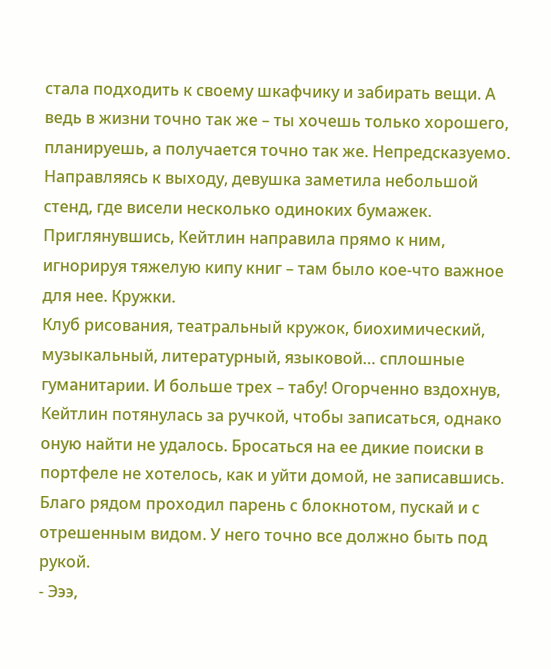стала подходить к своему шкафчику и забирать вещи. А ведь в жизни точно так же – ты хочешь только хорошего, планируешь, а получается точно так же. Непредсказуемо.
Направляясь к выходу, девушка заметила небольшой стенд, где висели несколько одиноких бумажек. Приглянувшись, Кейтлин направила прямо к ним, игнорируя тяжелую кипу книг – там было кое-что важное для нее. Кружки.
Клуб рисования, театральный кружок, биохимический, музыкальный, литературный, языковой… сплошные гуманитарии. И больше трех – табу! Огорченно вздохнув, Кейтлин потянулась за ручкой, чтобы записаться, однако оную найти не удалось. Бросаться на ее дикие поиски в портфеле не хотелось, как и уйти домой, не записавшись. Благо рядом проходил парень с блокнотом, пускай и с отрешенным видом. У него точно все должно быть под рукой.
- Эээ,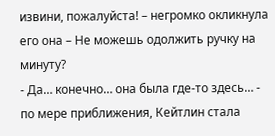извини, пожалуйста! – негромко окликнула его она – Не можешь одолжить ручку на минуту?
- Да… конечно… она была где-то здесь… - по мере приближения, Кейтлин стала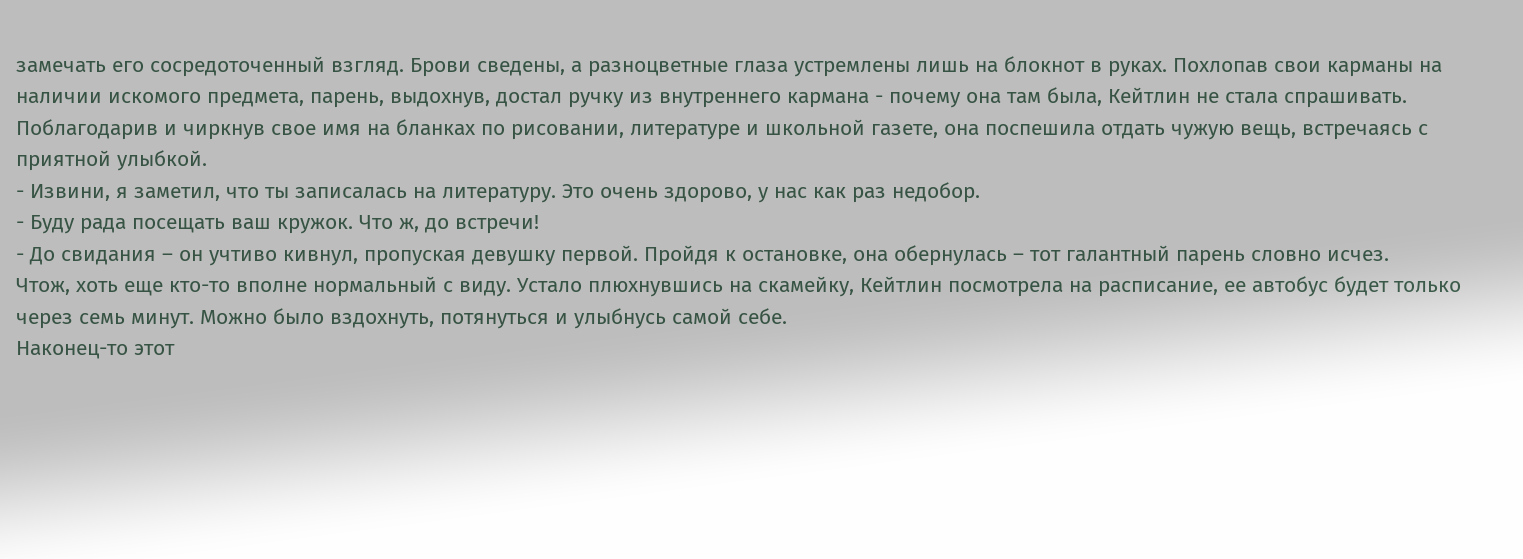замечать его сосредоточенный взгляд. Брови сведены, а разноцветные глаза устремлены лишь на блокнот в руках. Похлопав свои карманы на наличии искомого предмета, парень, выдохнув, достал ручку из внутреннего кармана - почему она там была, Кейтлин не стала спрашивать. Поблагодарив и чиркнув свое имя на бланках по рисовании, литературе и школьной газете, она поспешила отдать чужую вещь, встречаясь с приятной улыбкой.
- Извини, я заметил, что ты записалась на литературу. Это очень здорово, у нас как раз недобор.
- Буду рада посещать ваш кружок. Что ж, до встречи!
- До свидания – он учтиво кивнул, пропуская девушку первой. Пройдя к остановке, она обернулась – тот галантный парень словно исчез.
Чтож, хоть еще кто-то вполне нормальный с виду. Устало плюхнувшись на скамейку, Кейтлин посмотрела на расписание, ее автобус будет только через семь минут. Можно было вздохнуть, потянуться и улыбнусь самой себе.
Наконец-то этот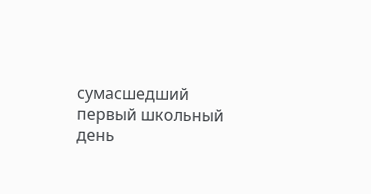сумасшедший первый школьный день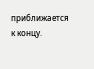приближается к концу.